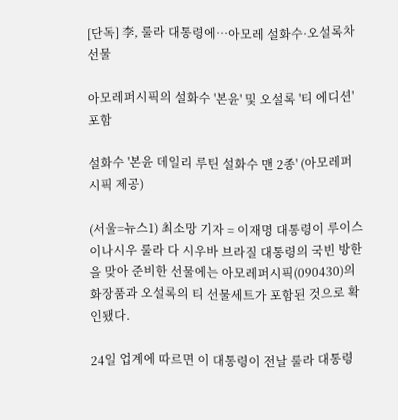[단독] 李, 룰라 대통령에…아모레 설화수·오설록차 선물

아모레퍼시픽의 설화수 '본윤' 및 오설록 '티 에디션' 포함

설화수 '본윤 데일리 루틴 설화수 맨 2종' (아모레퍼시픽 제공)

(서울=뉴스1) 최소망 기자 = 이재명 대통령이 루이스 이나시우 룰라 다 시우바 브라질 대통령의 국빈 방한을 맞아 준비한 선물에는 아모레퍼시픽(090430)의 화장품과 오설록의 티 선물세트가 포함된 것으로 확인됐다.

24일 업계에 따르면 이 대통령이 전날 룰라 대통령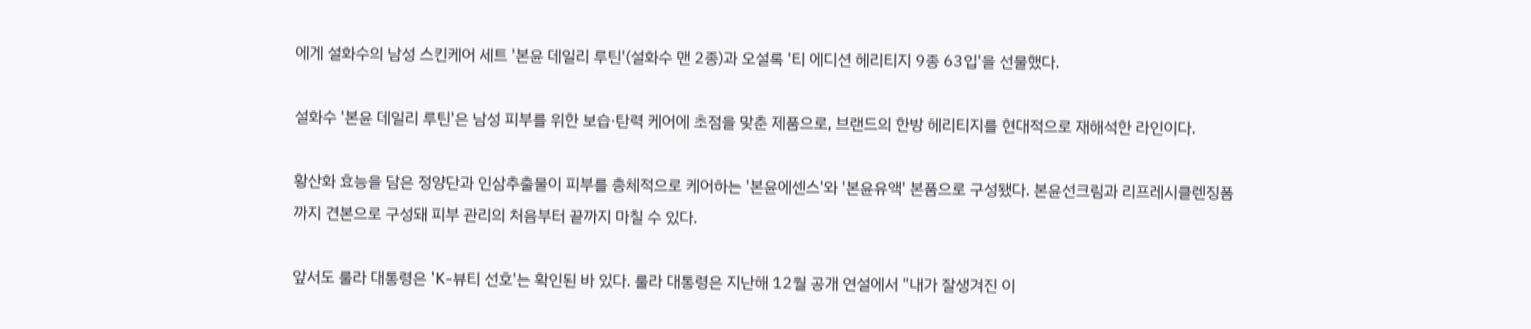에게 설화수의 남성 스킨케어 세트 '본윤 데일리 루틴'(설화수 맨 2종)과 오설록 '티 에디션 헤리티지 9종 63입'을 선물했다.

설화수 '본윤 데일리 루틴'은 남성 피부를 위한 보습·탄력 케어에 초점을 맞춘 제품으로, 브랜드의 한방 헤리티지를 현대적으로 재해석한 라인이다.

황산화 효능을 담은 정양단과 인삼추출물이 피부를 총체적으로 케어하는 '본윤에센스'와 '본윤유액' 본품으로 구성됐다. 본윤선크림과 리프레시클렌징폼까지 견본으로 구성돼 피부 관리의 처음부터 끝까지 마칠 수 있다.

앞서도 룰라 대통령은 'K-뷰티 선호'는 확인된 바 있다. 룰라 대통령은 지난해 12월 공개 연설에서 "내가 잘생겨진 이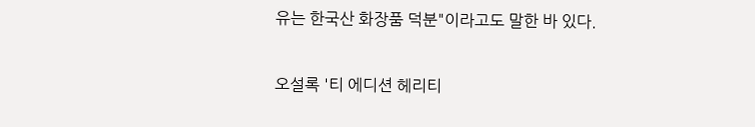유는 한국산 화장품 덕분"이라고도 말한 바 있다.

오설록 '티 에디션 헤리티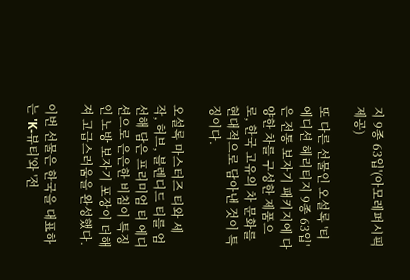지 9종 63입'(아모레퍼시픽 제공)

또 다른 선물인 오설록 '티 에디션 헤리티지 9종 63입'은 전통 보자기 패키지에 다양한 차를 구성한 제품으로, 한국 고유의 차 문화를 현대적으로 담아낸 것이 특징이다.

오설록 마스터즈 티와 세작, 허브, 블렌디드 티를 엄선해 담은 프리미엄 티 에디션으로 은은한 비침이 특징인 노방 보자기 포장이 더해져 고급스러움을 완성했다.

이번 선물은 한국을 대표하는 'K-뷰티'와 '전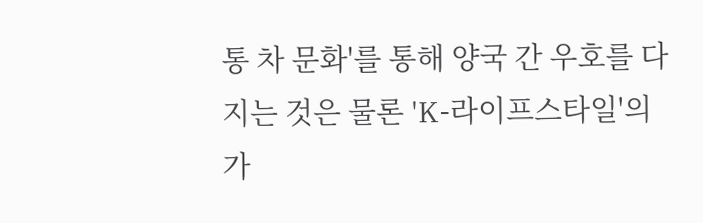통 차 문화'를 통해 양국 간 우호를 다지는 것은 물론 'K-라이프스타일'의 가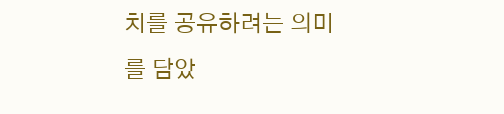치를 공유하려는 의미를 담았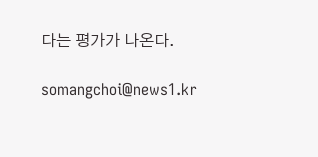다는 평가가 나온다.

somangchoi@news1.kr